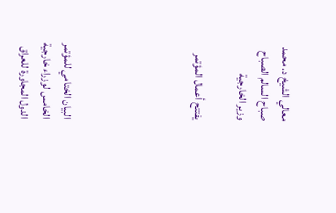معالي الشيخ د. محمد صباح السالم الصباح وزير الخارجية

يفتتح أعمال المؤتمر





البيان الختامي للمؤتمر الخامس لوزراء خارجية الدول المجاورة للعراق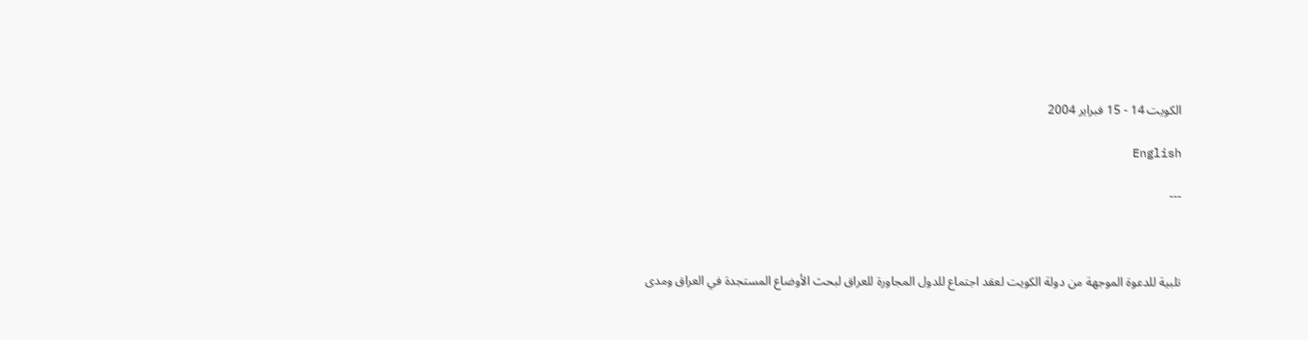الكويت 14 - 15 فبراير 2004

                                                                                                                       English

---



تلبية للدعوة الموجهة من دولة الكويت لعقد اجتماع للدول المجاورة للعراق لبحث الأوضاع المستجدة في العراق ومدى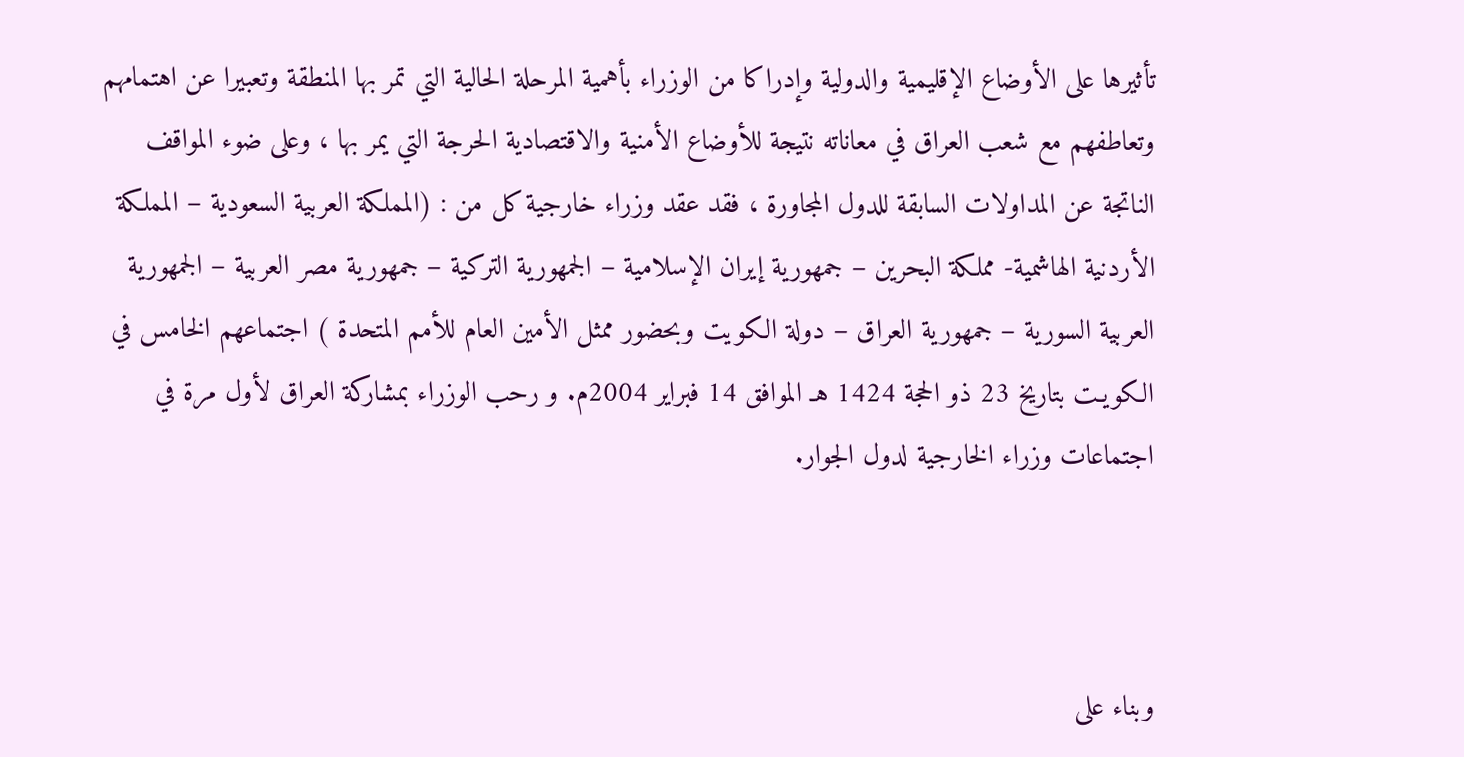تأثيرها على الأوضاع الإقليمية والدولية وإدراكا من الوزراء بأهمية المرحلة الحالية التي تمر بها المنطقة وتعبيرا عن اهتمامهم وتعاطفهم مع شعب العراق في معاناته نتيجة للأوضاع الأمنية والاقتصادية الحرجة التي يمر بها ، وعلى ضوء المواقف الناتجة عن المداولات السابقة للدول المجاورة ، فقد عقد وزراء خارجية كل من : (المملكة العربية السعودية – المملكة الأردنية الهاشمية- مملكة البحرين – جمهورية إيران الإسلامية – الجمهورية التركية – جمهورية مصر العربية – الجمهورية العربية السورية – جمهورية العراق – دولة الكويت وبحضور ممثل الأمين العام للأمم المتحدة ) اجتماعهم الخامس في الكويـت بتاريخ 23 ذو الحجة 1424 هـ الموافق 14 فبراير 2004م. و رحب الوزراء بمشاركة العراق لأول مرة في اجتماعات وزراء الخارجية لدول الجوار.



وبناء على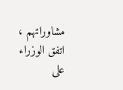مشاوراتهم ، اتفق الوزراء على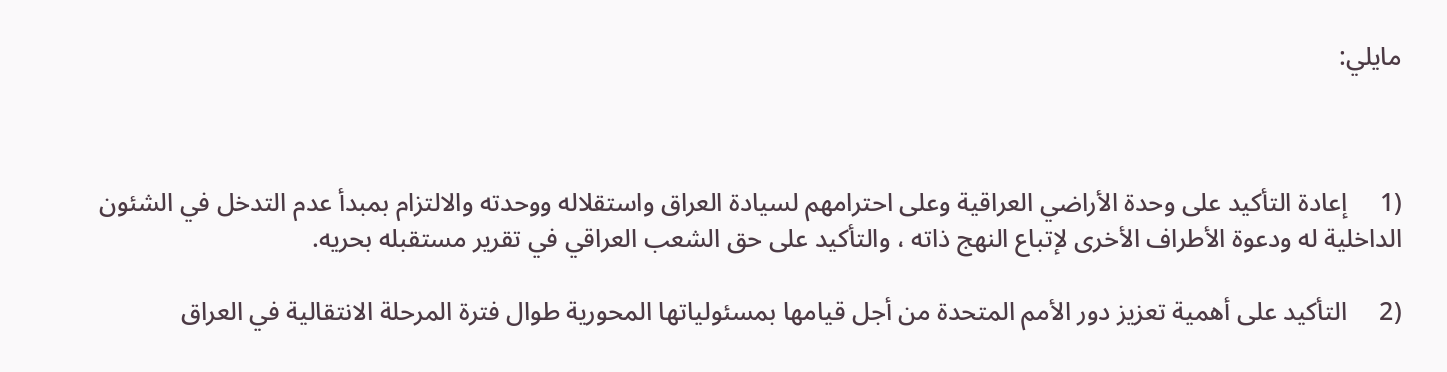مايلي:



(1     إعادة التأكيد على وحدة الأراضي العراقية وعلى احترامهم لسيادة العراق واستقلاله ووحدته والالتزام بمبدأ عدم التدخل في الشئون الداخلية له ودعوة الأطراف الأخرى لإتباع النهج ذاته ، والتأكيد على حق الشعب العراقي في تقرير مستقبله بحريه.

(2     التأكيد على أهمية تعزيز دور الأمم المتحدة من أجل قيامها بمسئولياتها المحورية طوال فترة المرحلة الانتقالية في العراق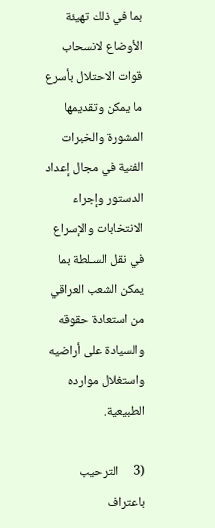بما في ذلك تهيئة الأوضاع لانسحاب قوات الاحتلال بأسرع ما يمكن وتقديمها المشورة والخبرات الفنية في مجال إعداد الدستور وإجراء الانتخابات والإسراع في نقل السـلطة بما يمكن الشعب العراقي من استعادة حقوقه والسيادة على أراضيه واستغلال موارده الطبيعية.

(3     الترحيب باعتراف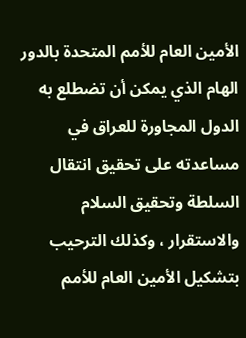الأمين العام للأمم المتحدة بالدور الهام الذي يمكن أن تضطلع به الدول المجاورة للعراق في مساعدته على تحقيق انتقال السلطة وتحقيق السلام والاستقرار ، وكذلك الترحيب بتشكيل الأمين العام للأمم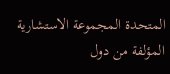المتحدة المجموعة الاستشارية المؤلفة من دول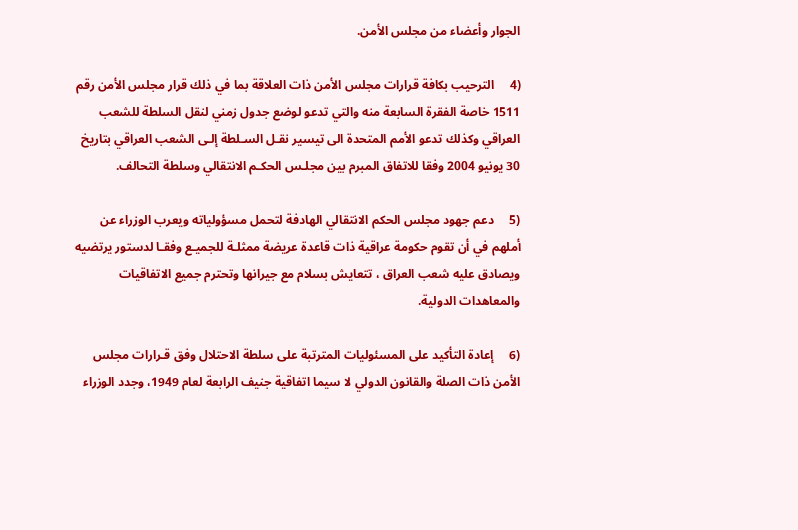الجوار وأعضاء من مجلس الأمن.

(4     الترحيب بكافة قرارات مجلس الأمن ذات العلاقة بما في ذلك قرار مجلس الأمن رقم 1511 خاصة الفقرة السابعة منه والتي تدعو لوضع جدول زمني لنقل السلطة للشعب العراقي وكذلك تدعو الأمم المتحدة الى تيسير نقـل السـلطة إلـى الشعب العراقي بتاريخ 30 يونيو 2004 وفقا للاتفاق المبرم بين مجلـس الحكـم الانتقالي وسلطة التحالف.

(5     دعم جهود مجلس الحكم الانتقالي الهادفة لتحمل مسؤولياته ويعرب الوزراء عن أملهم في أن تقوم حكومة عراقية ذات قاعدة عريضة ممثلـة للجميـع وفقـا لدستور يرتضيه ويصادق عليه شعب العراق ، تتعايش بسلام مع جيرانها وتحترم جميع الاتفاقيات والمعاهدات الدولية.

(6     إعادة التأكيد على المسئوليات المترتبة على سلطة الاحتلال وفق قـرارات مجلس الأمن ذات الصلة والقانون الدولي لا سيما اتفاقية جنيف الرابعة لعام 1949، وجدد الوزراء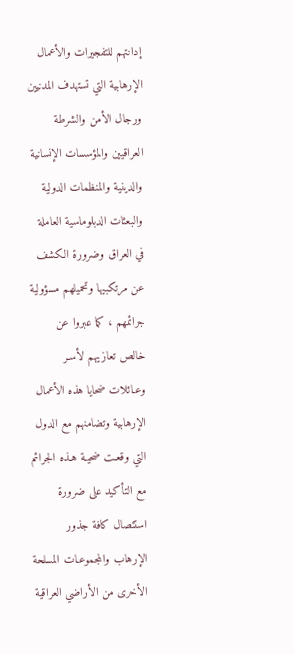إدانتهم للتفجيرات والأعمال الإرهابية التي تستهدف المدنيين ورجال الأمن والشرطة العراقيين والمؤسسات الإنسانية والدينية والمنظمات الدولية والبعثات الدبلوماسية العاملة في العراق وضرورة الكشف عن مرتكبيها وتحميلهم مسؤولية جرائمهم ، كما عبروا عن خالص تعازيهم لأسـر وعـائلات ضحايا هذه الأعمال الإرهابية وتضامنهم مع الدول التي وقعـت ضحيـة هـذه الجرائم مع التأكيد على ضرورة استئصال كافة جذور الإرهاب والمجموعـات المسلحة الأخرى من الأراضي العراقية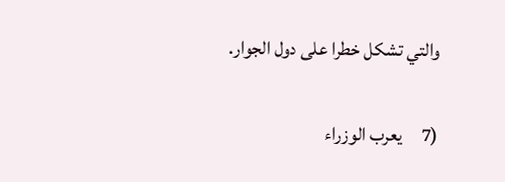والتي تشكل خطرا على دول الجوار.

(7     يعرب الوزراء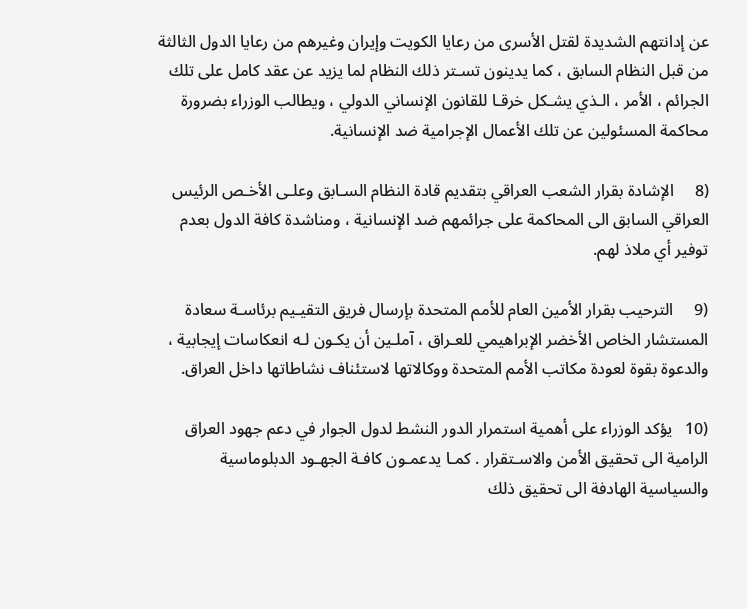عن إدانتهم الشديدة لقتل الأسرى من رعايا الكويت وإيران وغيرهم من رعايا الدول الثالثة من قبل النظام السابق ، كما يدينون تسـتر ذلك النظام لما يزيد عن عقد كامل على تلك الجرائم ، الأمر ، الـذي يشـكل خرقـا للقانون الإنساني الدولي ، ويطالب الوزراء بضرورة محاكمة المسئولين عن تلك الأعمال الإجرامية ضد الإنسانية.

(8     الإشادة بقرار الشعب العراقي بتقديم قادة النظام السـابق وعلـى الأخـص الرئيس العراقي السابق الى المحاكمة على جرائمهم ضد الإنسانية ، ومناشدة كافة الدول بعدم توفير أي ملاذ لهم.

(9     الترحيب بقرار الأمين العام للأمم المتحدة بإرسال فريق التقيـيم برئاسـة سعادة المستشار الخاص الأخضر الإبراهيمي للعـراق ، آملـين أن يكـون لـه انعكاسات إيجابية ، والدعوة بقوة لعودة مكاتب الأمم المتحدة ووكالاتها لاستئناف نشاطاتها داخل العراق.

(10   يؤكد الوزراء على أهمية استمرار الدور النشط لدول الجوار في دعم جهود العراق الرامية الى تحقيق الأمن والاسـتقرار . كمـا يدعمـون كافـة الجهـود الدبلوماسية والسياسية الهادفة الى تحقيق ذلك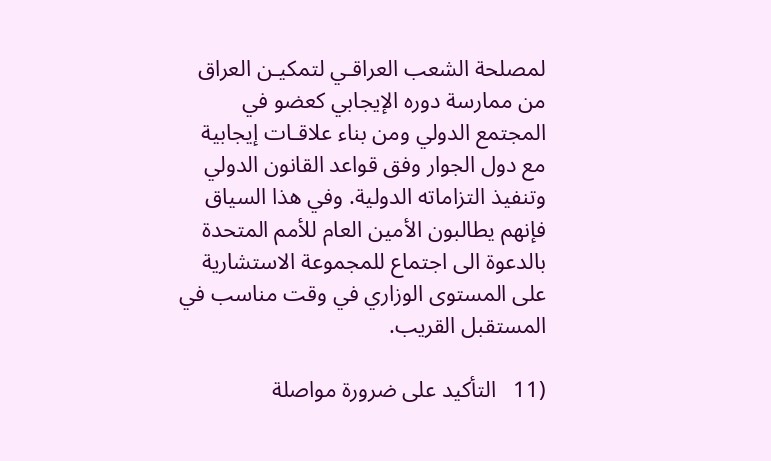لمصلحة الشعب العراقـي لتمكيـن العراق من ممارسة دوره الإيجابي كعضو في المجتمع الدولي ومن بناء علاقـات إيجابية مع دول الجوار وفق قواعد القانون الدولي وتنفيذ التزاماته الدولية. وفي هذا السياق فإنهم يطالبون الأمين العام للأمم المتحدة بالدعوة الى اجتماع للمجموعة الاستشارية على المستوى الوزاري في وقت مناسب في المستقبل القريب.

(11   التأكيد على ضرورة مواصلة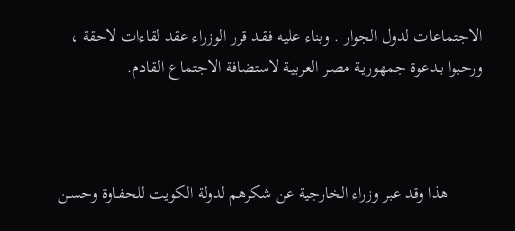الاجتماعات لدول الجوار . وبناء عليه فقـد قرر الوزراء عقد لقاءات لاحقة ، ورحبوا بـدعوة جمهوريـة مصـر العربيـة لاستضافة الاجتماع القادم.



        هذا وقد عبر وزراء الخارجية عن شكرهم لدولة الكويت للحفـاوة وحسـن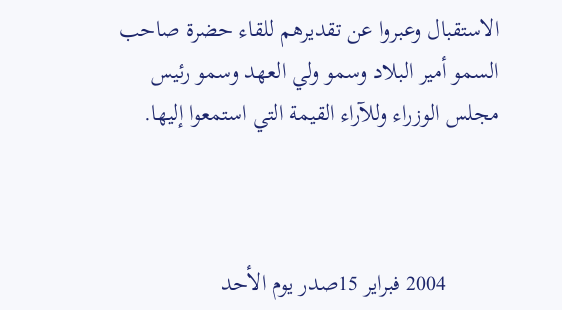الاستقبال وعبروا عن تقديرهم للقاء حضرة صاحب السمو أمير البلاد وسمو ولي العهد وسمو رئيس مجلس الوزراء وللآراء القيمة التي استمعوا إليها.



         2004 فبراير 15صدر يوم الأحد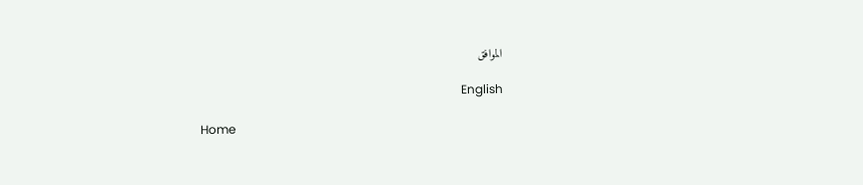الموافق

                                                                                       English

Home